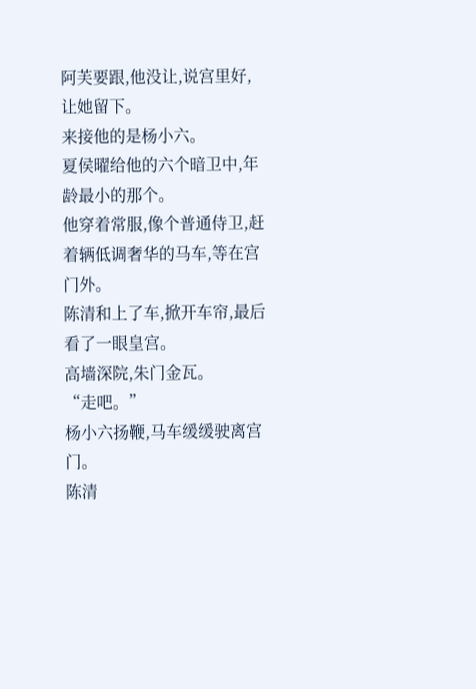阿芙要跟,他没让,说宫里好,让她留下。
来接他的是杨小六。
夏侯曜给他的六个暗卫中,年龄最小的那个。
他穿着常服,像个普通侍卫,赶着辆低调奢华的马车,等在宫门外。
陈清和上了车,掀开车帘,最后看了一眼皇宫。
高墙深院,朱门金瓦。
“走吧。”
杨小六扬鞭,马车缓缓驶离宫门。
陈清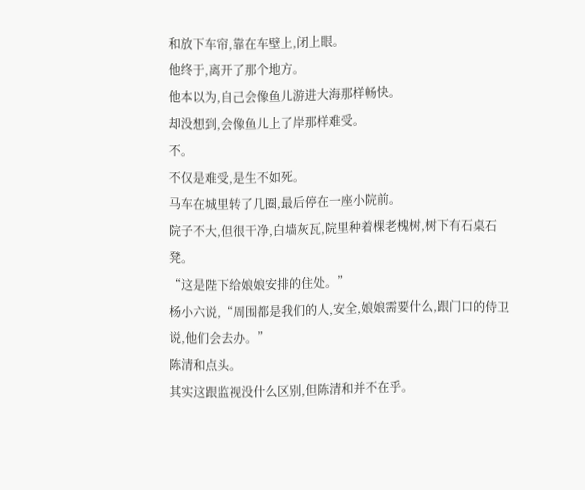和放下车帘,靠在车壁上,闭上眼。
他终于,离开了那个地方。
他本以为,自己会像鱼儿游进大海那样畅快。
却没想到,会像鱼儿上了岸那样难受。
不。
不仅是难受,是生不如死。
马车在城里转了几圈,最后停在一座小院前。
院子不大,但很干净,白墙灰瓦,院里种着棵老槐树,树下有石桌石凳。
“这是陛下给娘娘安排的住处。”
杨小六说,“周围都是我们的人,安全,娘娘需要什么,跟门口的侍卫说,他们会去办。”
陈清和点头。
其实这跟监视没什么区别,但陈清和并不在乎。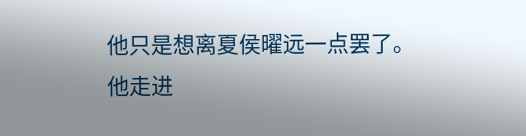他只是想离夏侯曜远一点罢了。
他走进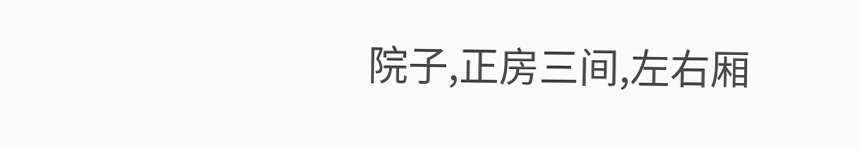院子,正房三间,左右厢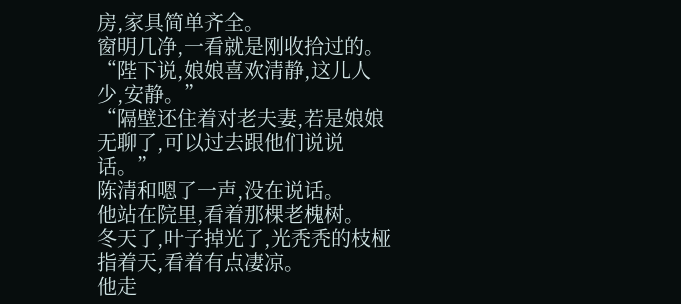房,家具简单齐全。
窗明几净,一看就是刚收拾过的。
“陛下说,娘娘喜欢清静,这儿人少,安静。”
“隔壁还住着对老夫妻,若是娘娘无聊了,可以过去跟他们说说话。”
陈清和嗯了一声,没在说话。
他站在院里,看着那棵老槐树。
冬天了,叶子掉光了,光秃秃的枝桠指着天,看着有点凄凉。
他走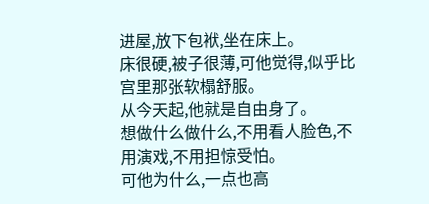进屋,放下包袱,坐在床上。
床很硬,被子很薄,可他觉得,似乎比宫里那张软榻舒服。
从今天起,他就是自由身了。
想做什么做什么,不用看人脸色,不用演戏,不用担惊受怕。
可他为什么,一点也高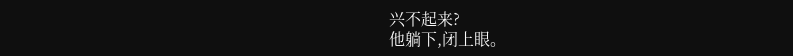兴不起来?
他躺下,闭上眼。